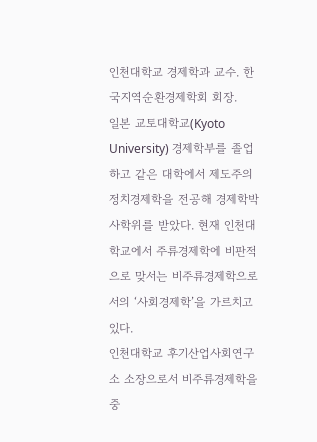인천대학교 경제학과 교수. 한국지역순환경제학회 회장.
일본 교토대학교(Kyoto University) 경제학부를 졸업하고 같은 대학에서 제도주의 정치경제학을 전공해 경제학박사학위를 받았다. 현재 인천대학교에서 주류경제학에 비판적으로 맞서는 비주류경제학으로서의 ‘사회경제학’을 가르치고 있다.
인천대학교 후기산업사회연구소 소장으로서 비주류경제학을 중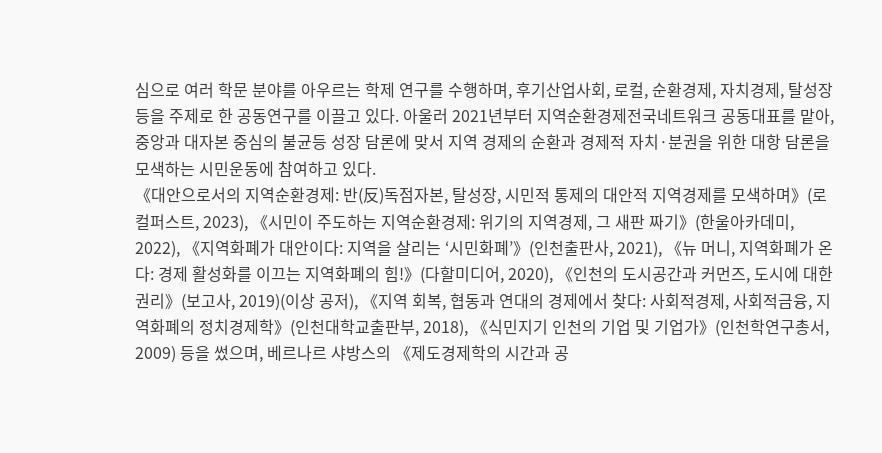심으로 여러 학문 분야를 아우르는 학제 연구를 수행하며, 후기산업사회, 로컬, 순환경제, 자치경제, 탈성장 등을 주제로 한 공동연구를 이끌고 있다. 아울러 2021년부터 지역순환경제전국네트워크 공동대표를 맡아, 중앙과 대자본 중심의 불균등 성장 담론에 맞서 지역 경제의 순환과 경제적 자치·분권을 위한 대항 담론을 모색하는 시민운동에 참여하고 있다.
《대안으로서의 지역순환경제: 반(反)독점자본, 탈성장, 시민적 통제의 대안적 지역경제를 모색하며》(로컬퍼스트, 2023), 《시민이 주도하는 지역순환경제: 위기의 지역경제, 그 새판 짜기》(한울아카데미, 2022), 《지역화폐가 대안이다: 지역을 살리는 ‘시민화폐’》(인천출판사, 2021), 《뉴 머니, 지역화폐가 온다: 경제 활성화를 이끄는 지역화폐의 힘!》(다할미디어, 2020), 《인천의 도시공간과 커먼즈, 도시에 대한 권리》(보고사, 2019)(이상 공저), 《지역 회복, 협동과 연대의 경제에서 찾다: 사회적경제, 사회적금융, 지역화폐의 정치경제학》(인천대학교출판부, 2018), 《식민지기 인천의 기업 및 기업가》(인천학연구총서, 2009) 등을 썼으며, 베르나르 샤방스의 《제도경제학의 시간과 공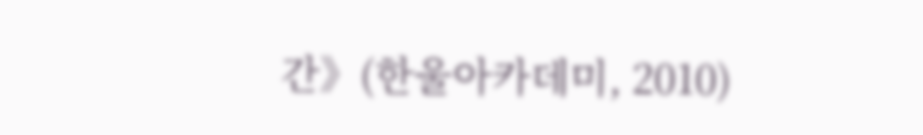간》(한울아카데미, 2010)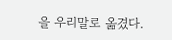을 우리말로 옮겼다.